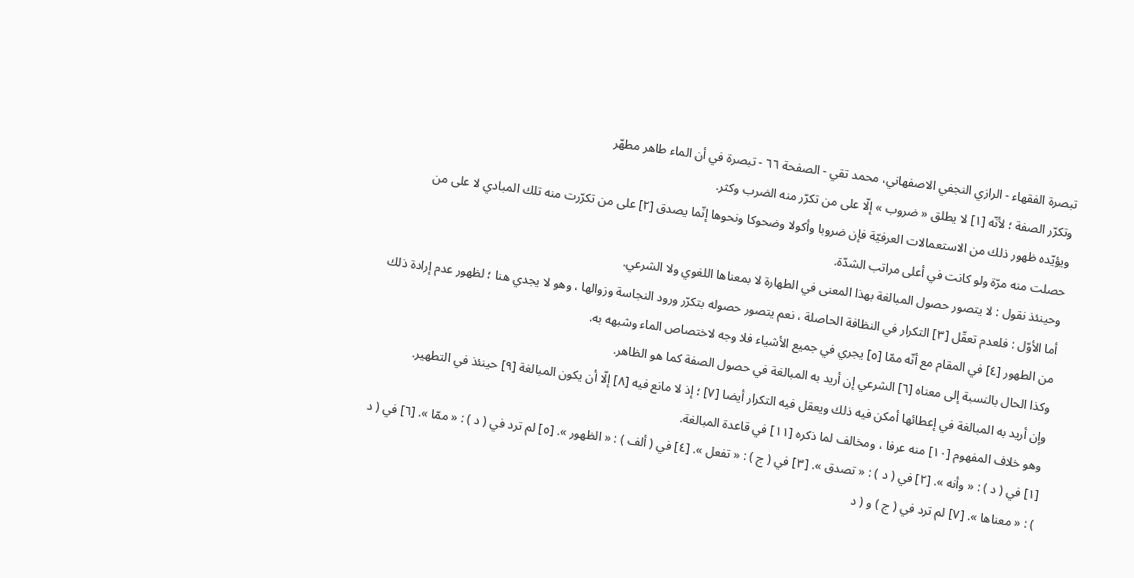تبصرة الفقهاء - الرازي النجفي الاصفهاني، محمد تقي - الصفحة ٦٦ - تبصرة في أن الماء طاهر مطهّر
وتكرّر الصفة ؛ لأنّه [١] لا يطلق « ضروب » إلّا على من تكرّر منه الضرب وكثر.
ويؤيّده ظهور ذلك من الاستعمالات العرفيّة فإن ضروبا وأكولا وضحوكا ونحوها إنّما يصدق [٢] على من تكرّرت منه تلك المبادي لا على من حصلت منه مرّة ولو كانت في أعلى مراتب الشدّة.
وحينئذ نقول : لا يتصور حصول المبالغة بهذا المعنى في الطهارة لا بمعناها اللغوي ولا الشرعي.
أما الأوّل : فلعدم تعقّل [٣] التكرار في النظافة الحاصلة ، نعم يتصور حصوله بتكرّر ورود النجاسة وزوالها ، وهو لا يجدي هنا ؛ لظهور عدم إرادة ذلك من الطهور [٤] في المقام مع أنّه ممّا [٥] يجري في جميع الأشياء فلا وجه لاختصاص الماء وشبهه به.
وكذا الحال بالنسبة إلى معناه [٦] الشرعي إن أريد به المبالغة في حصول الصفة كما هو الظاهر.
وإن أريد به المبالغة في إعطائها أمكن فيه ذلك ويعقل فيه التكرار أيضا [٧] ؛ إذ لا مانع فيه [٨] إلّا أن يكون المبالغة [٩] حينئذ في التطهير.
وهو خلاف المفهوم [١٠] منه عرفا ، ومخالف لما ذكره [١١] في قاعدة المبالغة.
[١] في ( د ) : « وأنه ». [٢] في ( د ) : « تصدق ». [٣] في ( ج ) : « تفعل ». [٤] في ( ألف ) : « الظهور ». [٥] لم ترد في ( د ) : « ممّا ». [٦] في ( د ) : « معناها ». [٧] لم ترد في ( ج ) و ( د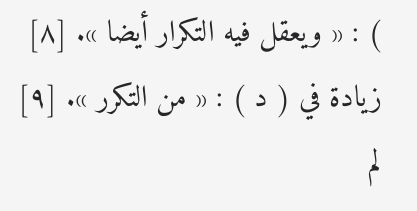) : « ويعقل فيه التكرار أيضا ». [٨] زيادة في ( د ) : « من التكرر ». [٩] لم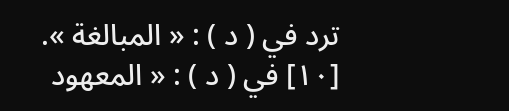ترد في ( د ) : « المبالغة ». [١٠] في ( د ) : « المعهود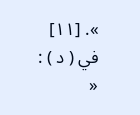». [١١] في ( د ) : «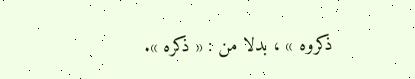ذكروه » ، بدلا من : « ذكره ».